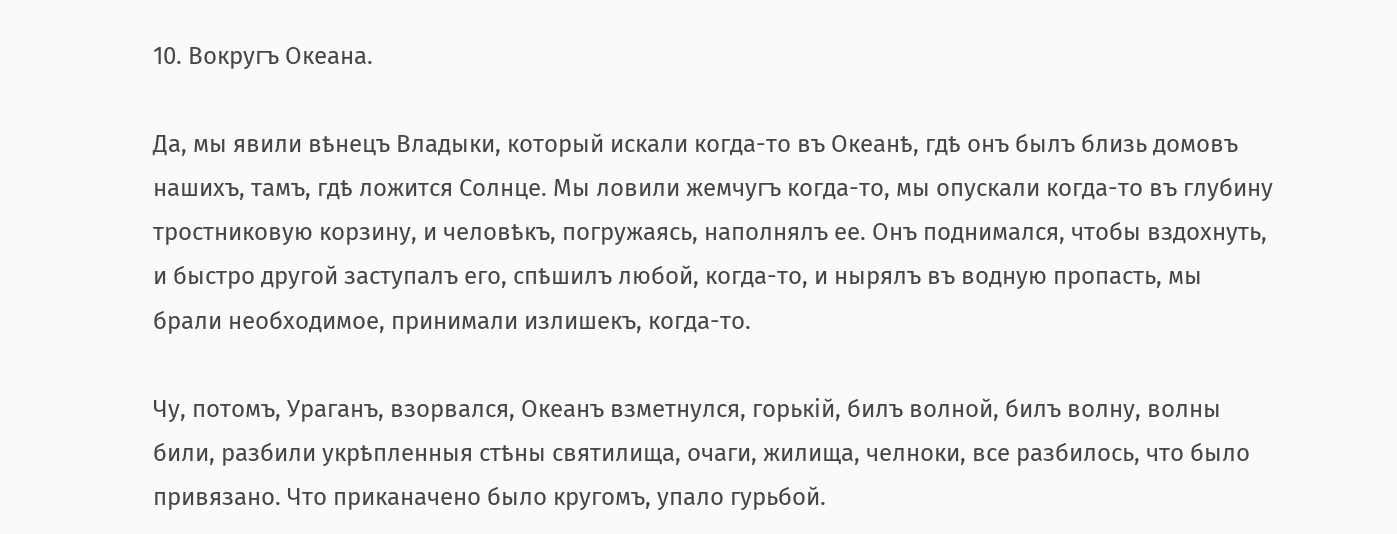10. Вокругъ Океана.

Да, мы явили вѣнецъ Владыки, который искали когда-то въ Океанѣ, гдѣ онъ былъ близь домовъ нашихъ, тамъ, гдѣ ложится Солнце. Мы ловили жемчугъ когда-то, мы опускали когда-то въ глубину тростниковую корзину, и человѣкъ, погружаясь, наполнялъ ее. Онъ поднимался, чтобы вздохнуть, и быстро другой заступалъ его, спѣшилъ любой, когда-то, и нырялъ въ водную пропасть, мы брали необходимое, принимали излишекъ, когда-то.

Чу, потомъ, Ураганъ, взорвался, Океанъ взметнулся, горькій, билъ волной, билъ волну, волны били, разбили укрѣпленныя стѣны святилища, очаги, жилища, челноки, все разбилось, что было привязано. Что приканачено было кругомъ, упало гурьбой.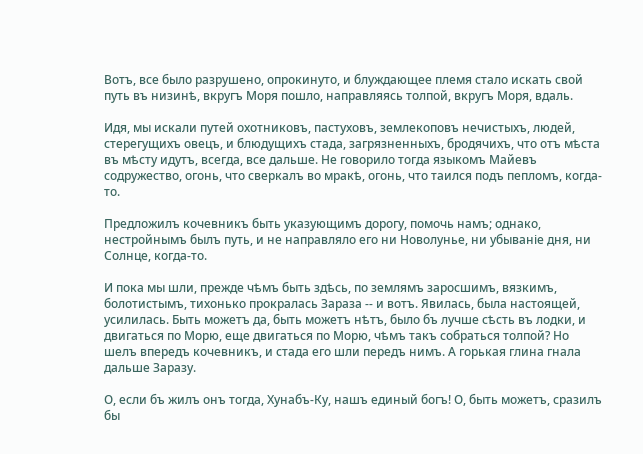Вотъ, все было разрушено, опрокинуто, и блуждающее племя стало искать свой путь въ низинѣ, вкругъ Моря пошло, направляясь толпой, вкругъ Моря, вдаль.

Идя, мы искали путей охотниковъ, пастуховъ, землекоповъ нечистыхъ, людей, стерегущихъ овецъ, и блюдущихъ стада, загрязненныхъ, бродячихъ, что отъ мѣста въ мѣсту идутъ, всегда, все дальше. Не говорило тогда языкомъ Майевъ содружество, огонь, что сверкалъ во мракѣ, огонь, что таился подъ пепломъ, когда-то.

Предложилъ кочевникъ быть указующимъ дорогу, помочь намъ; однако, нестройнымъ былъ путь, и не направляло его ни Новолунье, ни убываніе дня, ни Солнце, когда-то.

И пока мы шли, прежде чѣмъ быть здѣсь, по землямъ заросшимъ, вязкимъ, болотистымъ, тихонько прокралась Зараза -- и вотъ. Явилась, была настоящей, усилилась. Быть можетъ да, быть можетъ нѣтъ, было бъ лучше сѣсть въ лодки, и двигаться по Морю, еще двигаться по Морю, чѣмъ такъ собраться толпой? Но шелъ впередъ кочевникъ, и стада его шли передъ нимъ. А горькая глина гнала дальше Заразу.

О, если бъ жилъ онъ тогда, Хунабъ-Ку, нашъ единый богъ! О, быть можетъ, сразилъ бы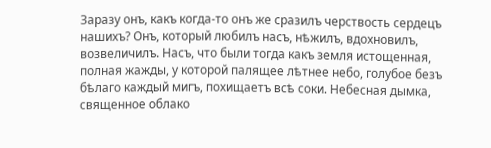Заразу онъ, какъ когда-то онъ же сразилъ черствость сердецъ нашихъ? Онъ, который любилъ насъ, нѣжилъ, вдохновилъ, возвеличилъ. Насъ, что были тогда какъ земля истощенная, полная жажды, у которой палящее лѣтнее небо, голубое безъ бѣлаго каждый мигъ, похищаетъ всѣ соки. Небесная дымка, священное облако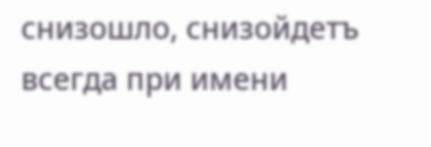снизошло, снизойдетъ всегда при имени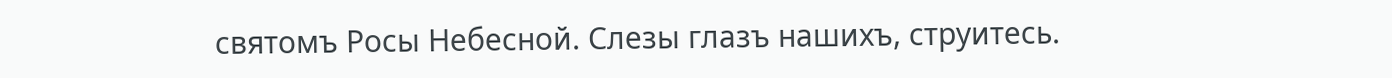святомъ Росы Небесной. Слезы глазъ нашихъ, струитесь.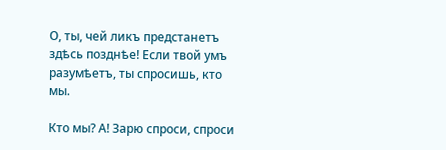О, ты, чей ликъ предстанетъ здѣсь позднѣе! Если твой умъ разумѣетъ, ты спросишь, кто мы.

Кто мы? А! Зарю спроси, спроси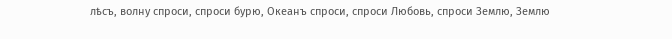лѣсъ, волну спроси, спроси бурю, Океанъ спроси, спроси Любовь, спроси Землю, Землю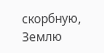скорбную, Землю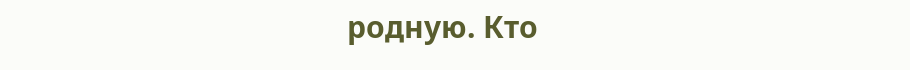родную. Кто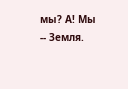мы? А! Мы -- Земля.